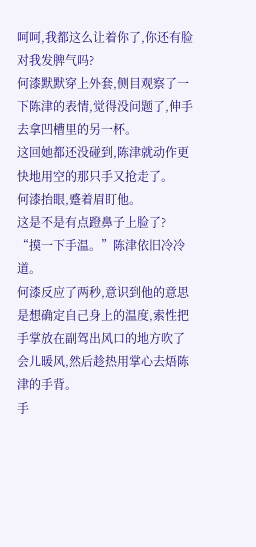呵呵,我都这么让着你了,你还有脸对我发脾气吗?
何漆默默穿上外套,侧目观察了一下陈津的表情,觉得没问题了,伸手去拿凹槽里的另一杯。
这回她都还没碰到,陈津就动作更快地用空的那只手又抢走了。
何漆抬眼,蹙着眉盯他。
这是不是有点蹬鼻子上脸了?
“摸一下手温。”陈津依旧冷冷道。
何漆反应了两秒,意识到他的意思是想确定自己身上的温度,索性把手掌放在副驾出风口的地方吹了会儿暖风,然后趁热用掌心去焐陈津的手背。
手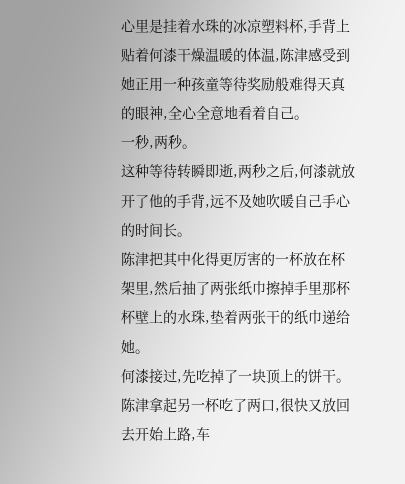心里是挂着水珠的冰凉塑料杯,手背上贴着何漆干燥温暖的体温,陈津感受到她正用一种孩童等待奖励般难得天真的眼神,全心全意地看着自己。
一秒,两秒。
这种等待转瞬即逝,两秒之后,何漆就放开了他的手背,远不及她吹暖自己手心的时间长。
陈津把其中化得更厉害的一杯放在杯架里,然后抽了两张纸巾擦掉手里那杯杯壁上的水珠,垫着两张干的纸巾递给她。
何漆接过,先吃掉了一块顶上的饼干。
陈津拿起另一杯吃了两口,很快又放回去开始上路,车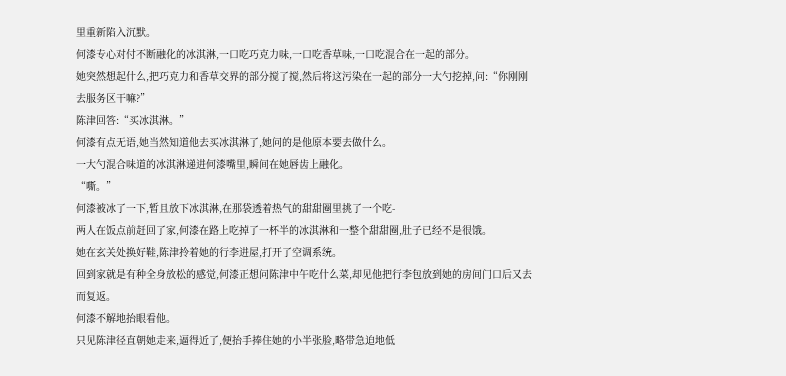里重新陷入沉默。
何漆专心对付不断融化的冰淇淋,一口吃巧克力味,一口吃香草味,一口吃混合在一起的部分。
她突然想起什么,把巧克力和香草交界的部分搅了搅,然后将这污染在一起的部分一大勺挖掉,问:“你刚刚去服务区干嘛?”
陈津回答:“买冰淇淋。”
何漆有点无语,她当然知道他去买冰淇淋了,她问的是他原本要去做什么。
一大勺混合味道的冰淇淋递进何漆嘴里,瞬间在她唇齿上融化。
“嘶。”
何漆被冰了一下,暂且放下冰淇淋,在那袋透着热气的甜甜圈里挑了一个吃-
两人在饭点前赶回了家,何漆在路上吃掉了一杯半的冰淇淋和一整个甜甜圈,肚子已经不是很饿。
她在玄关处换好鞋,陈津拎着她的行李进屋,打开了空调系统。
回到家就是有种全身放松的感觉,何漆正想问陈津中午吃什么菜,却见他把行李包放到她的房间门口后又去而复返。
何漆不解地抬眼看他。
只见陈津径直朝她走来,逼得近了,便抬手捧住她的小半张脸,略带急迫地低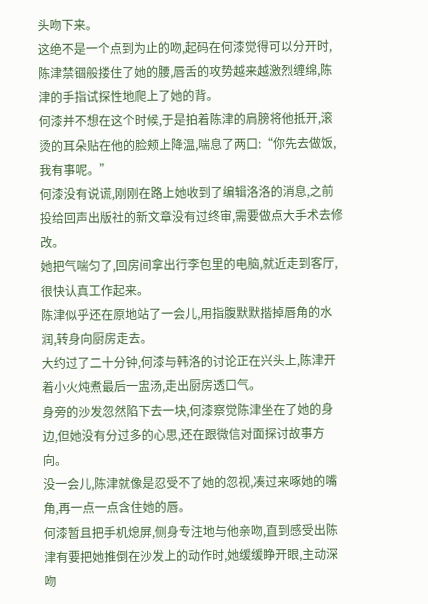头吻下来。
这绝不是一个点到为止的吻,起码在何漆觉得可以分开时,陈津禁锢般搂住了她的腰,唇舌的攻势越来越激烈缠绵,陈津的手指试探性地爬上了她的背。
何漆并不想在这个时候,于是拍着陈津的肩膀将他抵开,滚烫的耳朵贴在他的脸颊上降温,喘息了两口:“你先去做饭,我有事呢。”
何漆没有说谎,刚刚在路上她收到了编辑洛洛的消息,之前投给回声出版社的新文章没有过终审,需要做点大手术去修改。
她把气喘匀了,回房间拿出行李包里的电脑,就近走到客厅,很快认真工作起来。
陈津似乎还在原地站了一会儿,用指腹默默揩掉唇角的水润,转身向厨房走去。
大约过了二十分钟,何漆与韩洛的讨论正在兴头上,陈津开着小火炖煮最后一盅汤,走出厨房透口气。
身旁的沙发忽然陷下去一块,何漆察觉陈津坐在了她的身边,但她没有分过多的心思,还在跟微信对面探讨故事方向。
没一会儿,陈津就像是忍受不了她的忽视,凑过来啄她的嘴角,再一点一点含住她的唇。
何漆暂且把手机熄屏,侧身专注地与他亲吻,直到感受出陈津有要把她推倒在沙发上的动作时,她缓缓睁开眼,主动深吻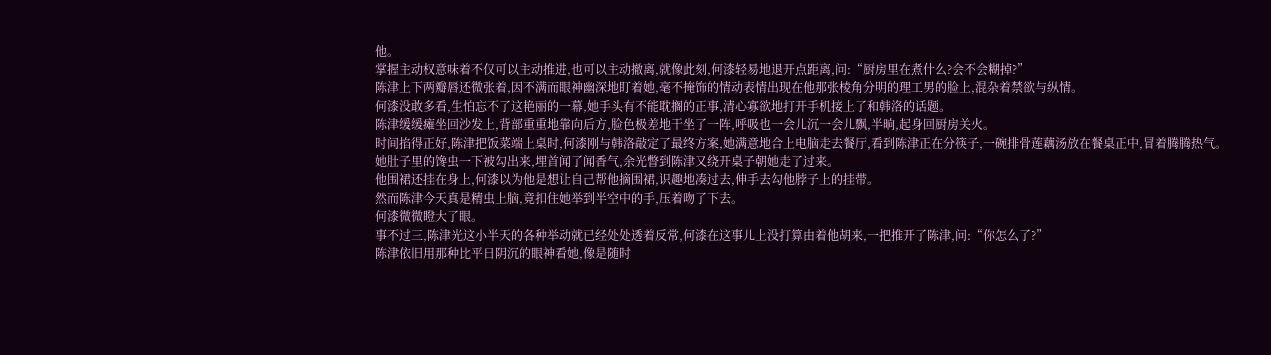他。
掌握主动权意味着不仅可以主动推进,也可以主动撤离,就像此刻,何漆轻易地退开点距离,问:“厨房里在煮什么?会不会糊掉?”
陈津上下两瓣唇还微张着,因不满而眼神幽深地盯着她,毫不掩饰的情动表情出现在他那张棱角分明的理工男的脸上,混杂着禁欲与纵情。
何漆没敢多看,生怕忘不了这艳丽的一幕,她手头有不能耽搁的正事,清心寡欲地打开手机接上了和韩洛的话题。
陈津缓缓瘫坐回沙发上,背部重重地靠向后方,脸色极差地干坐了一阵,呼吸也一会儿沉一会儿飘,半晌,起身回厨房关火。
时间掐得正好,陈津把饭菜端上桌时,何漆刚与韩洛敲定了最终方案,她满意地合上电脑走去餐厅,看到陈津正在分筷子,一碗排骨莲藕汤放在餐桌正中,冒着腾腾热气。
她肚子里的馋虫一下被勾出来,埋首闻了闻香气,余光瞥到陈津又绕开桌子朝她走了过来。
他围裙还挂在身上,何漆以为他是想让自己帮他摘围裙,识趣地凑过去,伸手去勾他脖子上的挂带。
然而陈津今天真是精虫上脑,竟扣住她举到半空中的手,压着吻了下去。
何漆微微瞪大了眼。
事不过三,陈津光这小半天的各种举动就已经处处透着反常,何漆在这事儿上没打算由着他胡来,一把推开了陈津,问:“你怎么了?”
陈津依旧用那种比平日阴沉的眼神看她,像是随时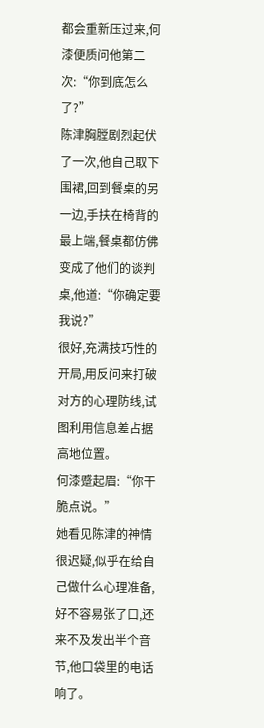都会重新压过来,何漆便质问他第二次:“你到底怎么了?”
陈津胸膛剧烈起伏了一次,他自己取下围裙,回到餐桌的另一边,手扶在椅背的最上端,餐桌都仿佛变成了他们的谈判桌,他道:“你确定要我说?”
很好,充满技巧性的开局,用反问来打破对方的心理防线,试图利用信息差占据高地位置。
何漆蹙起眉:“你干脆点说。”
她看见陈津的神情很迟疑,似乎在给自己做什么心理准备,好不容易张了口,还来不及发出半个音节,他口袋里的电话响了。